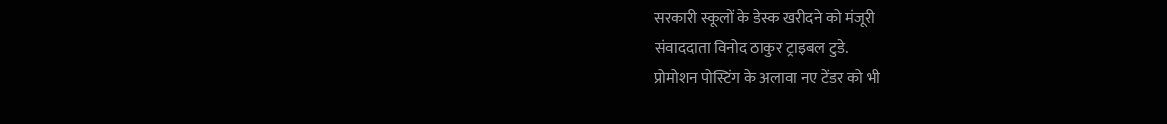सरकारी स्कूलों के डेस्क खरीदने को मंजूरी
संवाददाता विनोद ठाकुर ट्राइबल टुडे.
प्रोमोशन पोस्टिंग के अलावा नए टेंडर को भी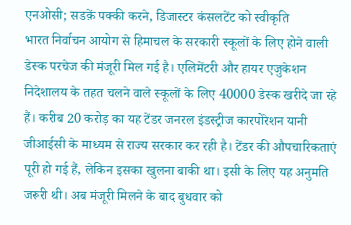एनओसी; सडक़ें पक्की करने, डिजास्टर कंसलटेंट को स्वीकृति
भारत निर्वाचन आयोग से हिमाचल के सरकारी स्कूलों के लिए होने वाली डेस्क परचेज की मंजूरी मिल गई है। एलिमेंटरी और हायर एजुकेशन निदेशालय के तहत चलने वाले स्कूलों के लिए 40000 डेस्क खरीदे जा रहे हैं। करीब 20 करोड़ का यह टेंडर जनरल इंडस्ट्रीज कारपोरेशन यानी जीआईसी के माध्यम से राज्य सरकार कर रही है। टेंडर की औपचारिकताएं पूरी हो गई हैं, लेकिन इसका खुलना बाकी था। इसी के लिए यह अनुमति जरूरी थी। अब मंजूरी मिलने के बाद बुधवार को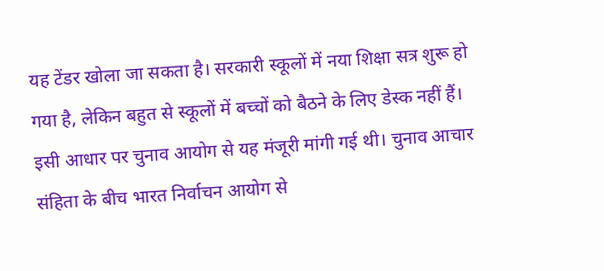यह टेंडर खोला जा सकता है। सरकारी स्कूलों में नया शिक्षा सत्र शुरू हो गया है, लेकिन बहुत से स्कूलों में बच्चों को बैठने के लिए डेस्क नहीं हैं। इसी आधार पर चुनाव आयोग से यह मंजूरी मांगी गई थी। चुनाव आचार संहिता के बीच भारत निर्वाचन आयोग से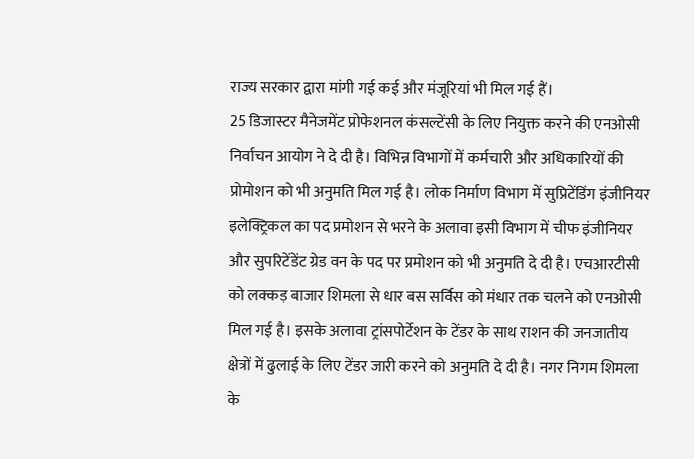राज्य सरकार द्वारा मांगी गई कई और मंजूरियां भी मिल गई हैं।
25 डिजास्टर मैनेजमेंट प्रोफेशनल कंसल्टेंसी के लिए नियुक्त करने की एनओसी निर्वाचन आयोग ने दे दी है। विभिन्न विभागों में कर्मचारी और अधिकारियों की प्रोमोशन को भी अनुमति मिल गई है। लोक निर्माण विभाग में सुप्रिटेंडिंग इंजीनियर इलेक्ट्रिकल का पद प्रमोशन से भरने के अलावा इसी विभाग में चीफ इंजीनियर और सुपरिटेंडेंट ग्रेड वन के पद पर प्रमोशन को भी अनुमति दे दी है। एचआरटीसी को लक्कड़ बाजार शिमला से धार बस सर्विस को मंधार तक चलने को एनओसी मिल गई है। इसके अलावा ट्रांसपोर्टेशन के टेंडर के साथ राशन की जनजातीय क्षेत्रों में ढुलाई के लिए टेंडर जारी करने को अनुमति दे दी है। नगर निगम शिमला के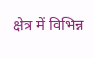क्षेत्र में विभिन्न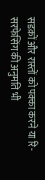सडक़ों और रास्तों को पक्का करने या रि-सरफेसिंग की अनुमति भी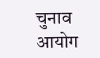चुनाव आयोग